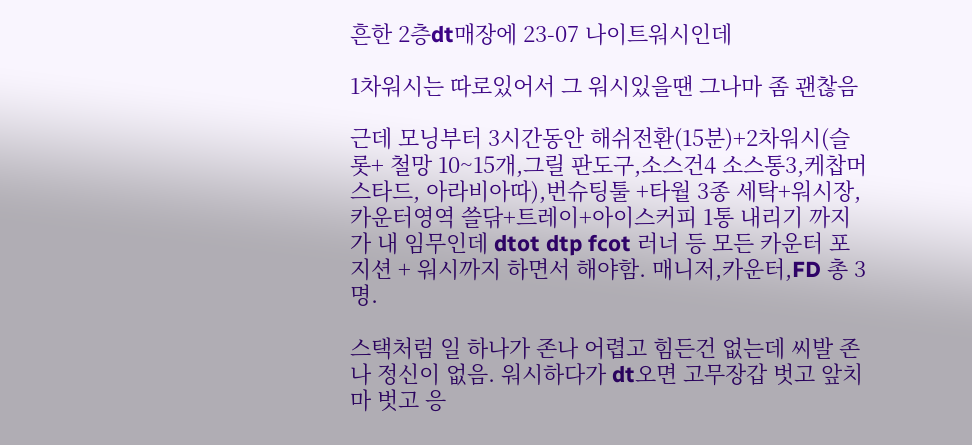흔한 2층dt매장에 23-07 나이트워시인데

1차워시는 따로있어서 그 워시있을땐 그나마 좀 괜찮음

근데 모닝부터 3시간동안 해쉬전환(15분)+2차워시(슬롯+ 철망 10~15개,그릴 판도구,소스건4 소스통3,케찹머스타드, 아라비아따),번슈팅툴 +타월 3종 세탁+워시장,카운터영역 쓸닦+트레이+아이스커피 1통 내리기 까지가 내 임무인데 dtot dtp fcot 러너 등 모든 카운터 포지션 + 워시까지 하면서 해야함. 매니저,카운터,FD 총 3명.

스택처럼 일 하나가 존나 어렵고 힘든건 없는데 씨발 존나 정신이 없음. 워시하다가 dt오면 고무장갑 벗고 앞치마 벗고 응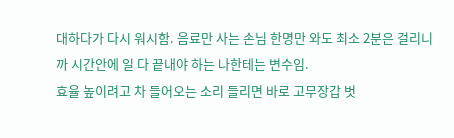대하다가 다시 워시함. 음료만 사는 손님 한명만 와도 최소 2분은 걸리니까 시간안에 일 다 끝내야 하는 나한테는 변수임.
효율 높이려고 차 들어오는 소리 들리면 바로 고무장갑 벗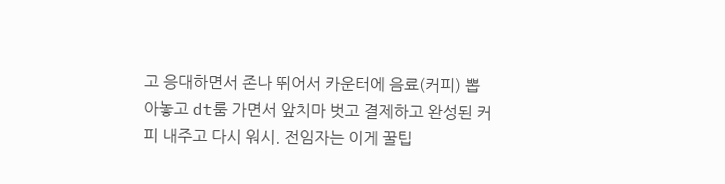고 응대하면서 존나 뛰어서 카운터에 음료(커피) 뽑아놓고 dt룸 가면서 앞치마 벗고 결제하고 완성된 커피 내주고 다시 워시. 전임자는 이게 꿀팁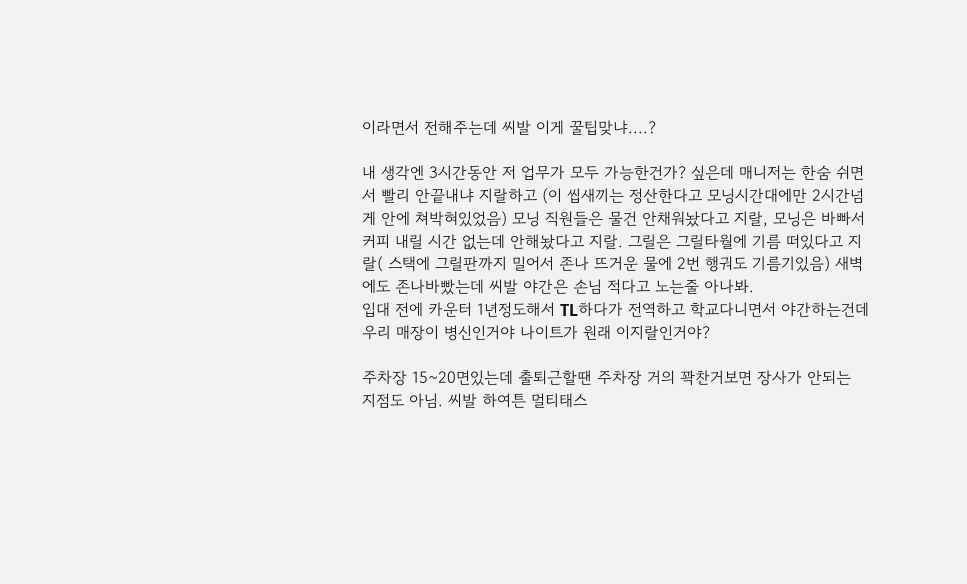이라면서 전해주는데 씨발 이게 꿀팁맞냐....?

내 생각엔 3시간동안 저 업무가 모두 가능한건가? 싶은데 매니저는 한숨 쉬면서 빨리 안끝내냐 지랄하고 (이 씹새끼는 정산한다고 모닝시간대에만 2시간넘게 안에 쳐박혀있었음) 모닝 직원들은 물건 안채워놨다고 지랄, 모닝은 바빠서 커피 내릴 시간 없는데 안해놨다고 지랄. 그릴은 그릴타월에 기름 떠있다고 지랄( 스택에 그릴판까지 밀어서 존나 뜨거운 물에 2번 행궈도 기름기있음) 새벽에도 존나바빴는데 씨발 야간은 손님 적다고 노는줄 아나봐.
입대 전에 카운터 1년정도해서 TL하다가 전역하고 학교다니면서 야간하는건데 우리 매장이 병신인거야 나이트가 원래 이지랄인거야?

주차장 15~20면있는데 출퇴근할땐 주차장 거의 꽉찬거보면 장사가 안되는 지점도 아님. 씨발 하여튼 멀티태스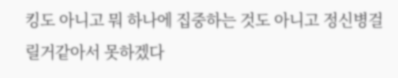킹도 아니고 뭐 하나에 집중하는 것도 아니고 정신병걸릴거같아서 못하겠다